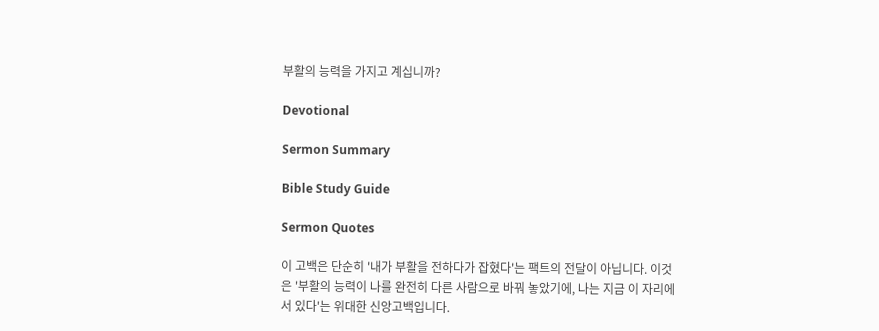부활의 능력을 가지고 계십니까?

Devotional

Sermon Summary

Bible Study Guide

Sermon Quotes

이 고백은 단순히 '내가 부활을 전하다가 잡혔다'는 팩트의 전달이 아닙니다. 이것은 '부활의 능력이 나를 완전히 다른 사람으로 바꿔 놓았기에, 나는 지금 이 자리에 서 있다'는 위대한 신앙고백입니다.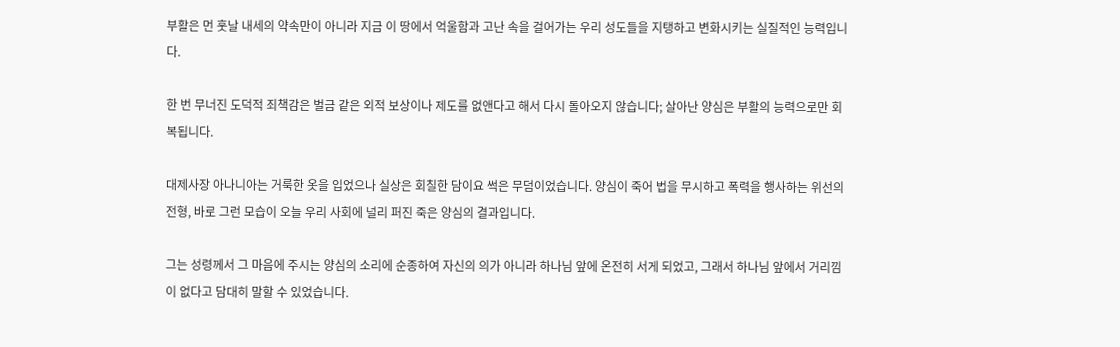부활은 먼 훗날 내세의 약속만이 아니라 지금 이 땅에서 억울함과 고난 속을 걸어가는 우리 성도들을 지탱하고 변화시키는 실질적인 능력입니다.

한 번 무너진 도덕적 죄책감은 벌금 같은 외적 보상이나 제도를 없앤다고 해서 다시 돌아오지 않습니다; 살아난 양심은 부활의 능력으로만 회복됩니다.

대제사장 아나니아는 거룩한 옷을 입었으나 실상은 회칠한 담이요 썩은 무덤이었습니다. 양심이 죽어 법을 무시하고 폭력을 행사하는 위선의 전형, 바로 그런 모습이 오늘 우리 사회에 널리 퍼진 죽은 양심의 결과입니다.

그는 성령께서 그 마음에 주시는 양심의 소리에 순종하여 자신의 의가 아니라 하나님 앞에 온전히 서게 되었고, 그래서 하나님 앞에서 거리낌이 없다고 담대히 말할 수 있었습니다.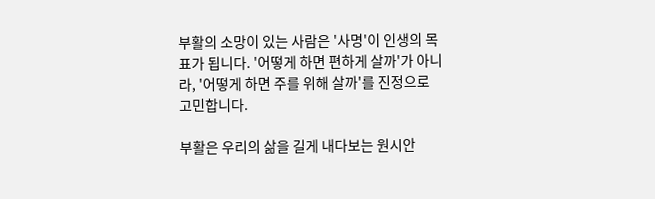부활의 소망이 있는 사람은 '사명'이 인생의 목표가 됩니다. '어떻게 하면 편하게 살까'가 아니라, '어떻게 하면 주를 위해 살까'를 진정으로 고민합니다.

부활은 우리의 삶을 길게 내다보는 원시안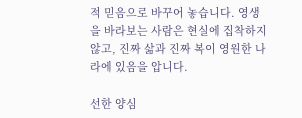적 믿음으로 바꾸어 놓습니다. 영생을 바라보는 사람은 현실에 집착하지 않고, 진짜 삶과 진짜 복이 영원한 나라에 있음을 압니다.

선한 양심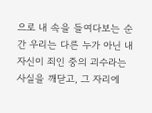으로 내 속을 들여다보는 순간 우리는 다른 누가 아닌 내 자신이 죄인 중의 괴수라는 사실을 깨닫고, 그 자리에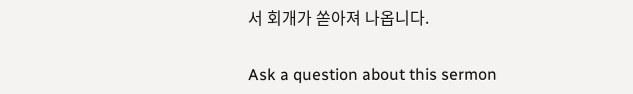서 회개가 쏟아져 나옵니다.

Ask a question about this sermon